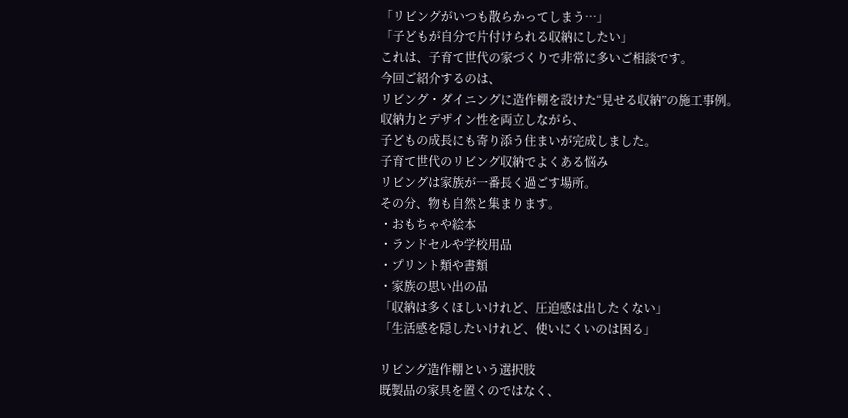「リビングがいつも散らかってしまう…」
「子どもが自分で片付けられる収納にしたい」
これは、子育て世代の家づくりで非常に多いご相談です。
今回ご紹介するのは、
リビング・ダイニングに造作棚を設けた“見せる収納”の施工事例。
収納力とデザイン性を両立しながら、
子どもの成長にも寄り添う住まいが完成しました。
子育て世代のリビング収納でよくある悩み
リビングは家族が一番長く過ごす場所。
その分、物も自然と集まります。
・おもちゃや絵本
・ランドセルや学校用品
・プリント類や書類
・家族の思い出の品
「収納は多くほしいけれど、圧迫感は出したくない」
「生活感を隠したいけれど、使いにくいのは困る」

リビング造作棚という選択肢
既製品の家具を置くのではなく、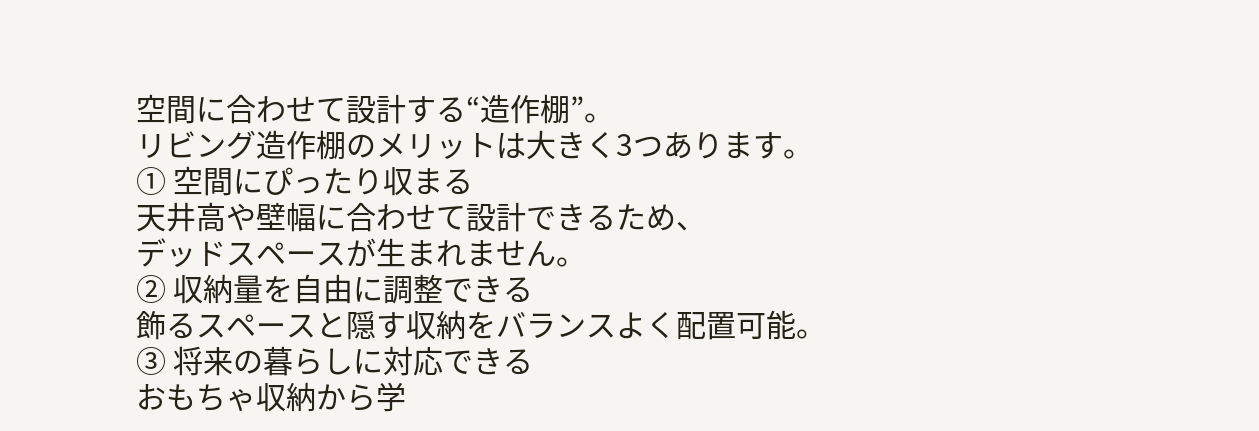空間に合わせて設計する“造作棚”。
リビング造作棚のメリットは大きく3つあります。
① 空間にぴったり収まる
天井高や壁幅に合わせて設計できるため、
デッドスペースが生まれません。
② 収納量を自由に調整できる
飾るスペースと隠す収納をバランスよく配置可能。
③ 将来の暮らしに対応できる
おもちゃ収納から学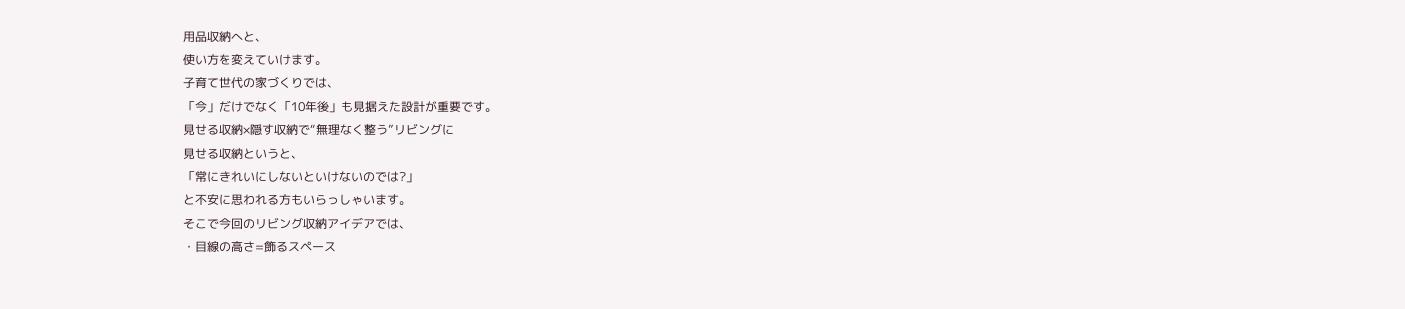用品収納へと、
使い方を変えていけます。
子育て世代の家づくりでは、
「今」だけでなく「10年後」も見据えた設計が重要です。
見せる収納×隠す収納で“無理なく整う”リビングに
見せる収納というと、
「常にきれいにしないといけないのでは?」
と不安に思われる方もいらっしゃいます。
そこで今回のリビング収納アイデアでは、
・目線の高さ=飾るスペース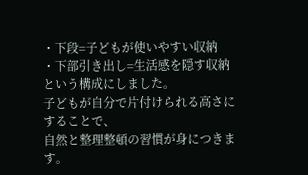・下段=子どもが使いやすい収納
・下部引き出し=生活感を隠す収納
という構成にしました。
子どもが自分で片付けられる高さにすることで、
自然と整理整頓の習慣が身につきます。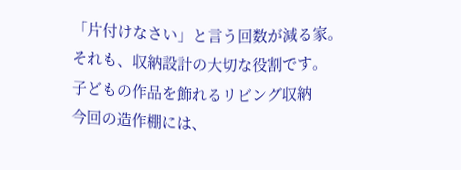「片付けなさい」と言う回数が減る家。
それも、収納設計の大切な役割です。
子どもの作品を飾れるリビング収納
今回の造作棚には、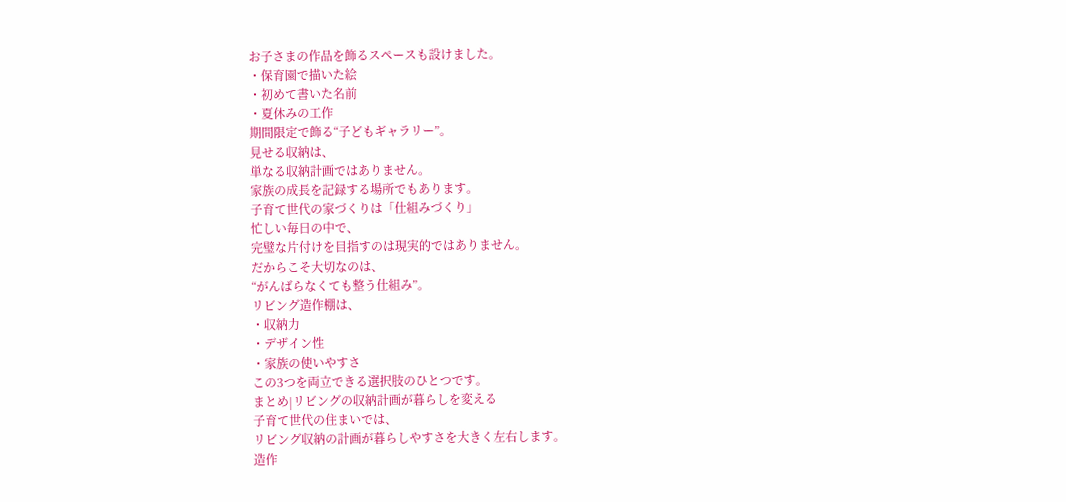お子さまの作品を飾るスペースも設けました。
・保育園で描いた絵
・初めて書いた名前
・夏休みの工作
期間限定で飾る“子どもギャラリー”。
見せる収納は、
単なる収納計画ではありません。
家族の成長を記録する場所でもあります。
子育て世代の家づくりは「仕組みづくり」
忙しい毎日の中で、
完璧な片付けを目指すのは現実的ではありません。
だからこそ大切なのは、
“がんばらなくても整う仕組み”。
リビング造作棚は、
・収納力
・デザイン性
・家族の使いやすさ
この3つを両立できる選択肢のひとつです。
まとめ|リビングの収納計画が暮らしを変える
子育て世代の住まいでは、
リビング収納の計画が暮らしやすさを大きく左右します。
造作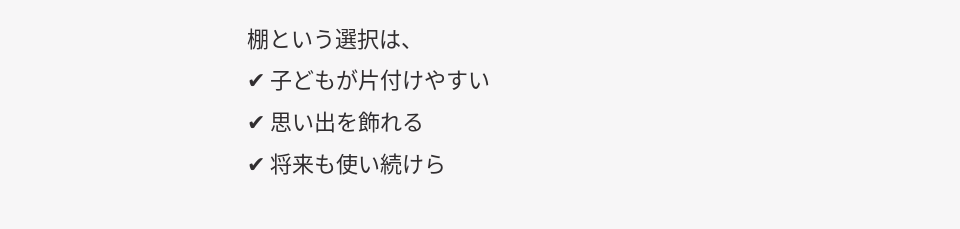棚という選択は、
✔ 子どもが片付けやすい
✔ 思い出を飾れる
✔ 将来も使い続けら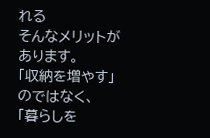れる
そんなメリットがあります。
「収納を増やす」のではなく、
「暮らしを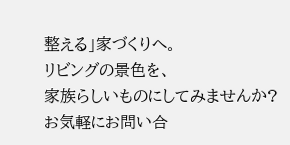整える」家づくりへ。
リビングの景色を、
家族らしいものにしてみませんか?
お気軽にお問い合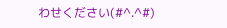わせください(#^.^#)